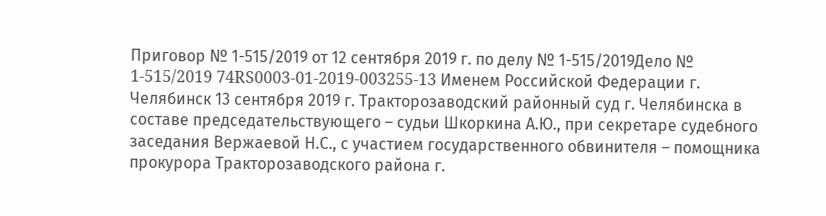Приговор № 1-515/2019 от 12 сентября 2019 г. по делу № 1-515/2019Дело № 1-515/2019 74RS0003-01-2019-003255-13 Именем Российской Федерации г. Челябинск 13 сентября 2019 г. Тракторозаводский районный суд г. Челябинска в составе председательствующего – судьи Шкоркина А.Ю., при секретаре судебного заседания Вержаевой Н.С., с участием государственного обвинителя – помощника прокурора Тракторозаводского района г.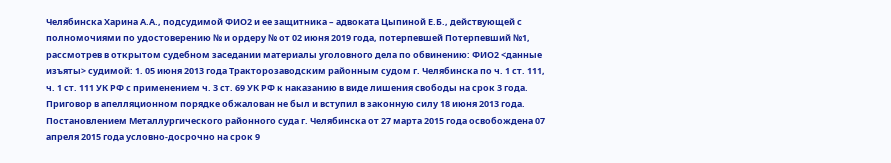Челябинска Харина А.А., подсудимой ФИО2 и ее защитника – адвоката Цыпиной Е.Б., действующей с полномочиями по удостоверению № и ордеру № от 02 июня 2019 года, потерпевшей Потерпевший №1, рассмотрев в открытом судебном заседании материалы уголовного дела по обвинению: ФИО2 <данные изъяты> судимой: 1. 05 июня 2013 года Тракторозаводским районным судом г. Челябинска по ч. 1 ст. 111, ч. 1 ст. 111 УК РФ с применением ч. 3 ст. 69 УК РФ к наказанию в виде лишения свободы на срок 3 года. Приговор в апелляционном порядке обжалован не был и вступил в законную силу 18 июня 2013 года. Постановлением Металлургического районного суда г. Челябинска от 27 марта 2015 года освобождена 07 апреля 2015 года условно-досрочно на срок 9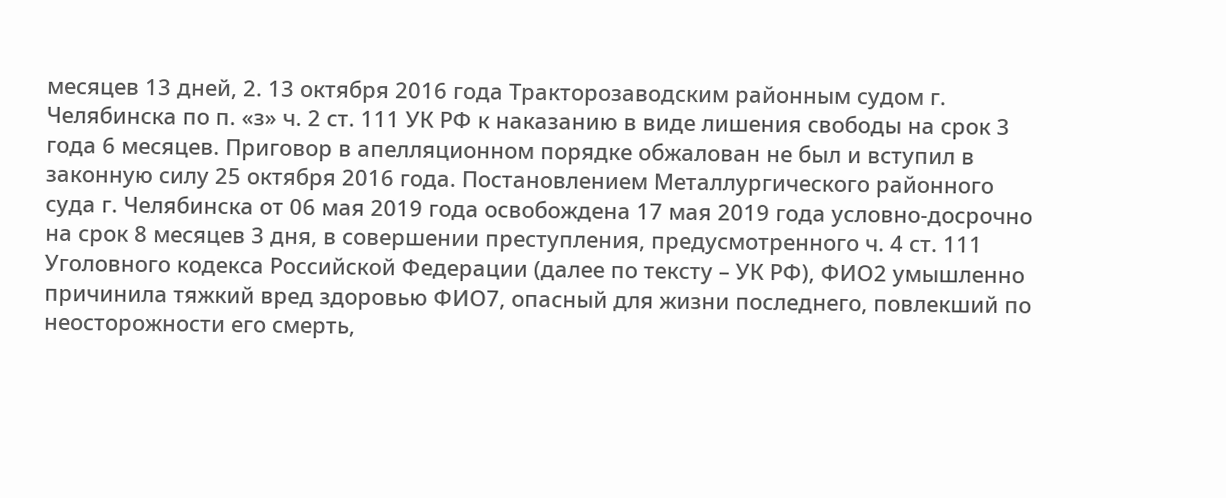месяцев 13 дней, 2. 13 октября 2016 года Тракторозаводским районным судом г. Челябинска по п. «з» ч. 2 ст. 111 УК РФ к наказанию в виде лишения свободы на срок 3 года 6 месяцев. Приговор в апелляционном порядке обжалован не был и вступил в законную силу 25 октября 2016 года. Постановлением Металлургического районного суда г. Челябинска от 06 мая 2019 года освобождена 17 мая 2019 года условно-досрочно на срок 8 месяцев 3 дня, в совершении преступления, предусмотренного ч. 4 ст. 111 Уголовного кодекса Российской Федерации (далее по тексту – УК РФ), ФИО2 умышленно причинила тяжкий вред здоровью ФИО7, опасный для жизни последнего, повлекший по неосторожности его смерть,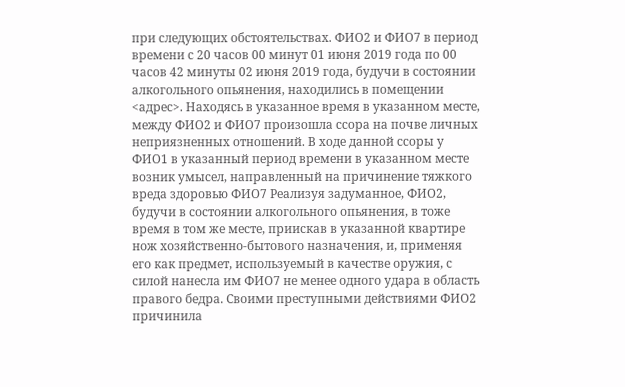при следующих обстоятельствах. ФИО2 и ФИО7 в период времени с 20 часов 00 минут 01 июня 2019 года по 00 часов 42 минуты 02 июня 2019 года, будучи в состоянии алкогольного опьянения, находились в помещении <адрес>. Находясь в указанное время в указанном месте, между ФИО2 и ФИО7 произошла ссора на почве личных неприязненных отношений. В ходе данной ссоры у ФИО1 в указанный период времени в указанном месте возник умысел, направленный на причинение тяжкого вреда здоровью ФИО7 Реализуя задуманное, ФИО2, будучи в состоянии алкогольного опьянения, в тоже время в том же месте, приискав в указанной квартире нож хозяйственно-бытового назначения, и, применяя его как предмет, используемый в качестве оружия, с силой нанесла им ФИО7 не менее одного удара в область правого бедра. Своими преступными действиями ФИО2 причинила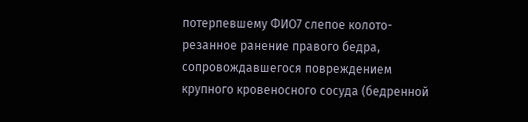потерпевшему ФИО7 слепое колото-резанное ранение правого бедра, сопровождавшегося повреждением крупного кровеносного сосуда (бедренной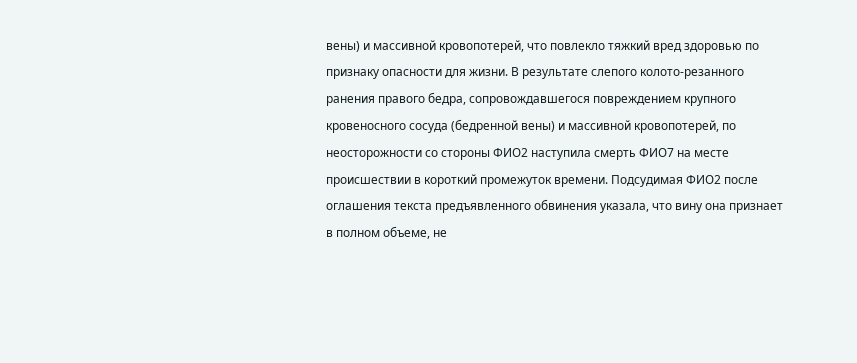вены) и массивной кровопотерей, что повлекло тяжкий вред здоровью по признаку опасности для жизни. В результате слепого колото-резанного ранения правого бедра, сопровождавшегося повреждением крупного кровеносного сосуда (бедренной вены) и массивной кровопотерей, по неосторожности со стороны ФИО2 наступила смерть ФИО7 на месте происшествии в короткий промежуток времени. Подсудимая ФИО2 после оглашения текста предъявленного обвинения указала, что вину она признает в полном объеме, не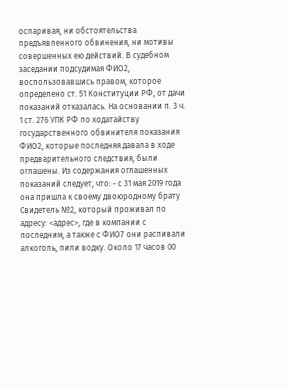оспаривая, ни обстоятельства предъявленного обвинения, ни мотивы совершенных ею действий. В судебном заседании подсудимая ФИО2, воспользовавшись правом, которое определено ст. 51 Конституции РФ, от дачи показаний отказалась. На основании п. 3 ч. 1 ст. 276 УПК РФ по ходатайству государственного обвинителя показания ФИО2, которые последняя давала в ходе предварительного следствия, были оглашены. Из содержания оглашенных показаний следует, что: - с 31 мая 2019 года она пришла к своему двоюродному брату Свидетель №2, который проживал по адресу: <адрес>, где в компании с последним, а также с ФИО7 они распивали алкоголь, пили водку. Около 17 часов 00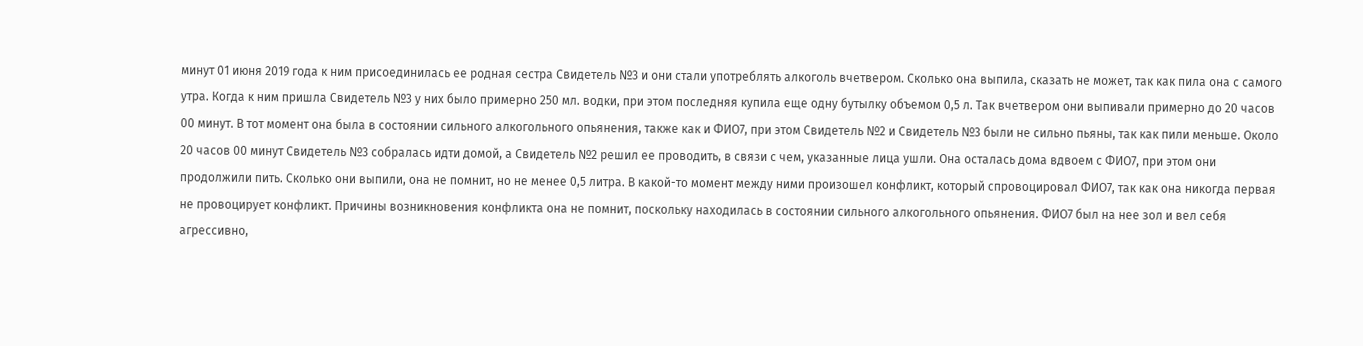минут 01 июня 2019 года к ним присоединилась ее родная сестра Свидетель №3 и они стали употреблять алкоголь вчетвером. Сколько она выпила, сказать не может, так как пила она с самого утра. Когда к ним пришла Свидетель №3 у них было примерно 250 мл. водки, при этом последняя купила еще одну бутылку объемом 0,5 л. Так вчетвером они выпивали примерно до 20 часов 00 минут. В тот момент она была в состоянии сильного алкогольного опьянения, также как и ФИО7, при этом Свидетель №2 и Свидетель №3 были не сильно пьяны, так как пили меньше. Около 20 часов 00 минут Свидетель №3 собралась идти домой, а Свидетель №2 решил ее проводить, в связи с чем, указанные лица ушли. Она осталась дома вдвоем с ФИО7, при этом они продолжили пить. Сколько они выпили, она не помнит, но не менее 0,5 литра. В какой-то момент между ними произошел конфликт, который спровоцировал ФИО7, так как она никогда первая не провоцирует конфликт. Причины возникновения конфликта она не помнит, поскольку находилась в состоянии сильного алкогольного опьянения. ФИО7 был на нее зол и вел себя агрессивно,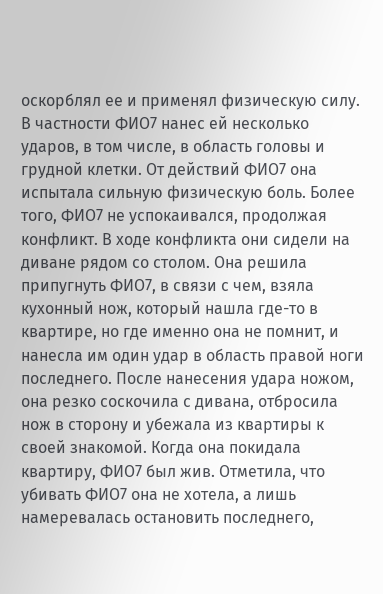оскорблял ее и применял физическую силу. В частности ФИО7 нанес ей несколько ударов, в том числе, в область головы и грудной клетки. От действий ФИО7 она испытала сильную физическую боль. Более того, ФИО7 не успокаивался, продолжая конфликт. В ходе конфликта они сидели на диване рядом со столом. Она решила припугнуть ФИО7, в связи с чем, взяла кухонный нож, который нашла где-то в квартире, но где именно она не помнит, и нанесла им один удар в область правой ноги последнего. После нанесения удара ножом, она резко соскочила с дивана, отбросила нож в сторону и убежала из квартиры к своей знакомой. Когда она покидала квартиру, ФИО7 был жив. Отметила, что убивать ФИО7 она не хотела, а лишь намеревалась остановить последнего,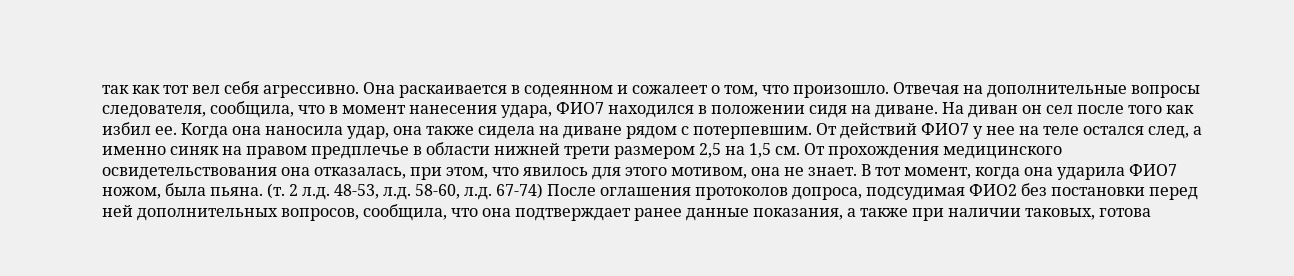так как тот вел себя агрессивно. Она раскаивается в содеянном и сожалеет о том, что произошло. Отвечая на дополнительные вопросы следователя, сообщила, что в момент нанесения удара, ФИО7 находился в положении сидя на диване. На диван он сел после того как избил ее. Когда она наносила удар, она также сидела на диване рядом с потерпевшим. От действий ФИО7 у нее на теле остался след, а именно синяк на правом предплечье в области нижней трети размером 2,5 на 1,5 см. От прохождения медицинского освидетельствования она отказалась, при этом, что явилось для этого мотивом, она не знает. В тот момент, когда она ударила ФИО7 ножом, была пьяна. (т. 2 л.д. 48-53, л.д. 58-60, л.д. 67-74) После оглашения протоколов допроса, подсудимая ФИО2 без постановки перед ней дополнительных вопросов, сообщила, что она подтверждает ранее данные показания, а также при наличии таковых, готова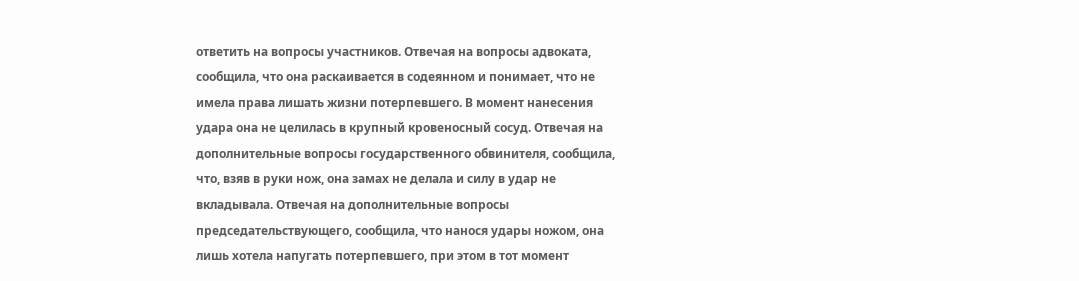ответить на вопросы участников. Отвечая на вопросы адвоката, сообщила, что она раскаивается в содеянном и понимает, что не имела права лишать жизни потерпевшего. В момент нанесения удара она не целилась в крупный кровеносный сосуд. Отвечая на дополнительные вопросы государственного обвинителя, сообщила, что, взяв в руки нож, она замах не делала и силу в удар не вкладывала. Отвечая на дополнительные вопросы председательствующего, сообщила, что нанося удары ножом, она лишь хотела напугать потерпевшего, при этом в тот момент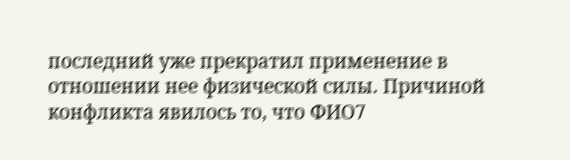последний уже прекратил применение в отношении нее физической силы. Причиной конфликта явилось то, что ФИО7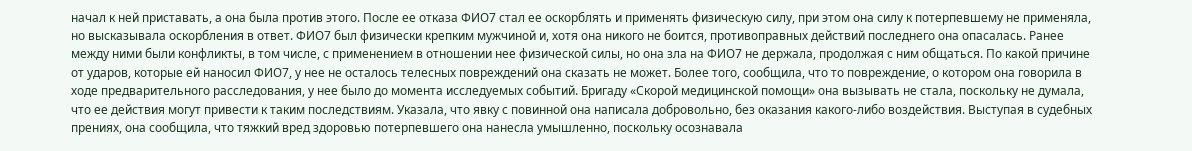начал к ней приставать, а она была против этого. После ее отказа ФИО7 стал ее оскорблять и применять физическую силу, при этом она силу к потерпевшему не применяла, но высказывала оскорбления в ответ. ФИО7 был физически крепким мужчиной и, хотя она никого не боится, противоправных действий последнего она опасалась. Ранее между ними были конфликты, в том числе, с применением в отношении нее физической силы, но она зла на ФИО7 не держала, продолжая с ним общаться. По какой причине от ударов, которые ей наносил ФИО7, у нее не осталось телесных повреждений она сказать не может. Более того, сообщила, что то повреждение, о котором она говорила в ходе предварительного расследования, у нее было до момента исследуемых событий. Бригаду «Скорой медицинской помощи» она вызывать не стала, поскольку не думала, что ее действия могут привести к таким последствиям. Указала, что явку с повинной она написала добровольно, без оказания какого-либо воздействия. Выступая в судебных прениях, она сообщила, что тяжкий вред здоровью потерпевшего она нанесла умышленно, поскольку осознавала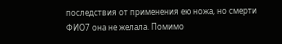последствия от применения ею ножа, но смерти ФИО7 она не желала. Помимо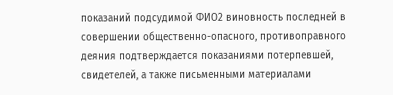показаний подсудимой ФИО2 виновность последней в совершении общественно-опасного, противоправного деяния подтверждается показаниями потерпевшей, свидетелей, а также письменными материалами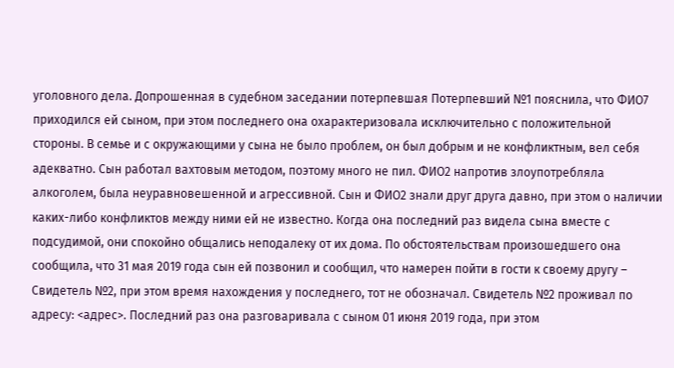уголовного дела. Допрошенная в судебном заседании потерпевшая Потерпевший №1 пояснила, что ФИО7 приходился ей сыном, при этом последнего она охарактеризовала исключительно с положительной стороны. В семье и с окружающими у сына не было проблем, он был добрым и не конфликтным, вел себя адекватно. Сын работал вахтовым методом, поэтому много не пил. ФИО2 напротив злоупотребляла алкоголем, была неуравновешенной и агрессивной. Сын и ФИО2 знали друг друга давно, при этом о наличии каких-либо конфликтов между ними ей не известно. Когда она последний раз видела сына вместе с подсудимой, они спокойно общались неподалеку от их дома. По обстоятельствам произошедшего она сообщила, что 31 мая 2019 года сын ей позвонил и сообщил, что намерен пойти в гости к своему другу – Свидетель №2, при этом время нахождения у последнего, тот не обозначал. Свидетель №2 проживал по адресу: <адрес>. Последний раз она разговаривала с сыном 01 июня 2019 года, при этом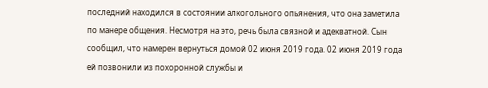последний находился в состоянии алкогольного опьянения, что она заметила по манере общения. Несмотря на это, речь была связной и адекватной. Сын сообщил, что намерен вернуться домой 02 июня 2019 года. 02 июня 2019 года ей позвонили из похоронной службы и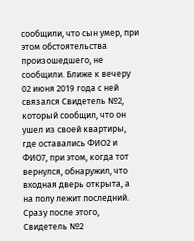сообщили, что сын умер, при этом обстоятельства произошедшего, не сообщили. Ближе к вечеру 02 июня 2019 года с ней связался Свидетель №2, который сообщил, что он ушел из своей квартиры, где оставались ФИО2 и ФИО7, при этом, когда тот вернулся, обнаружил, что входная дверь открыта, а на полу лежит последний. Сразу после этого, Свидетель №2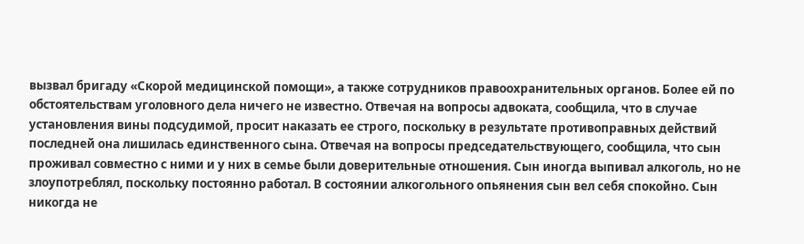вызвал бригаду «Скорой медицинской помощи», а также сотрудников правоохранительных органов. Более ей по обстоятельствам уголовного дела ничего не известно. Отвечая на вопросы адвоката, сообщила, что в случае установления вины подсудимой, просит наказать ее строго, поскольку в результате противоправных действий последней она лишилась единственного сына. Отвечая на вопросы председательствующего, сообщила, что сын проживал совместно с ними и у них в семье были доверительные отношения. Сын иногда выпивал алкоголь, но не злоупотреблял, поскольку постоянно работал. В состоянии алкогольного опьянения сын вел себя спокойно. Сын никогда не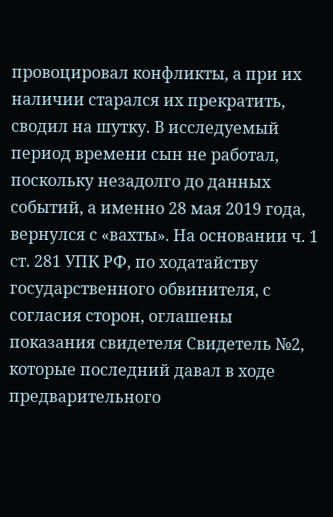провоцировал конфликты, а при их наличии старался их прекратить, сводил на шутку. В исследуемый период времени сын не работал, поскольку незадолго до данных событий, а именно 28 мая 2019 года, вернулся с «вахты». На основании ч. 1 ст. 281 УПК РФ, по ходатайству государственного обвинителя, с согласия сторон, оглашены показания свидетеля Свидетель №2, которые последний давал в ходе предварительного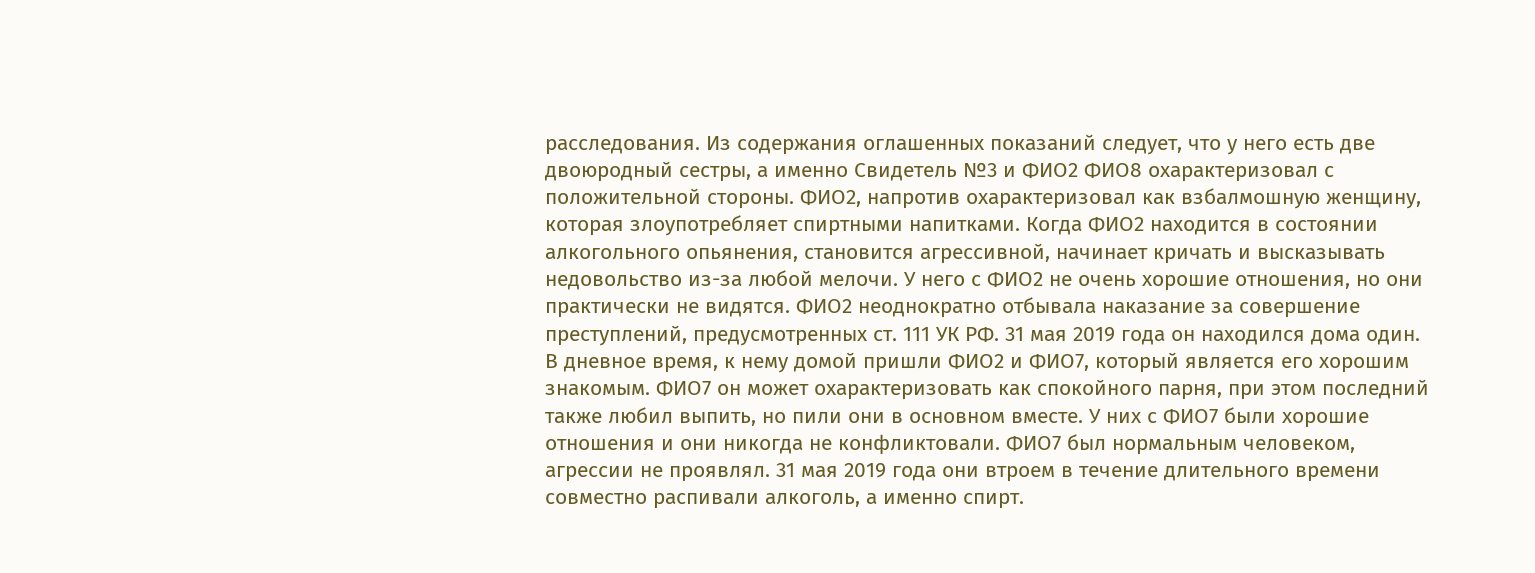расследования. Из содержания оглашенных показаний следует, что у него есть две двоюродный сестры, а именно Свидетель №3 и ФИО2 ФИО8 охарактеризовал с положительной стороны. ФИО2, напротив охарактеризовал как взбалмошную женщину, которая злоупотребляет спиртными напитками. Когда ФИО2 находится в состоянии алкогольного опьянения, становится агрессивной, начинает кричать и высказывать недовольство из-за любой мелочи. У него с ФИО2 не очень хорошие отношения, но они практически не видятся. ФИО2 неоднократно отбывала наказание за совершение преступлений, предусмотренных ст. 111 УК РФ. 31 мая 2019 года он находился дома один. В дневное время, к нему домой пришли ФИО2 и ФИО7, который является его хорошим знакомым. ФИО7 он может охарактеризовать как спокойного парня, при этом последний также любил выпить, но пили они в основном вместе. У них с ФИО7 были хорошие отношения и они никогда не конфликтовали. ФИО7 был нормальным человеком, агрессии не проявлял. 31 мая 2019 года они втроем в течение длительного времени совместно распивали алкоголь, а именно спирт.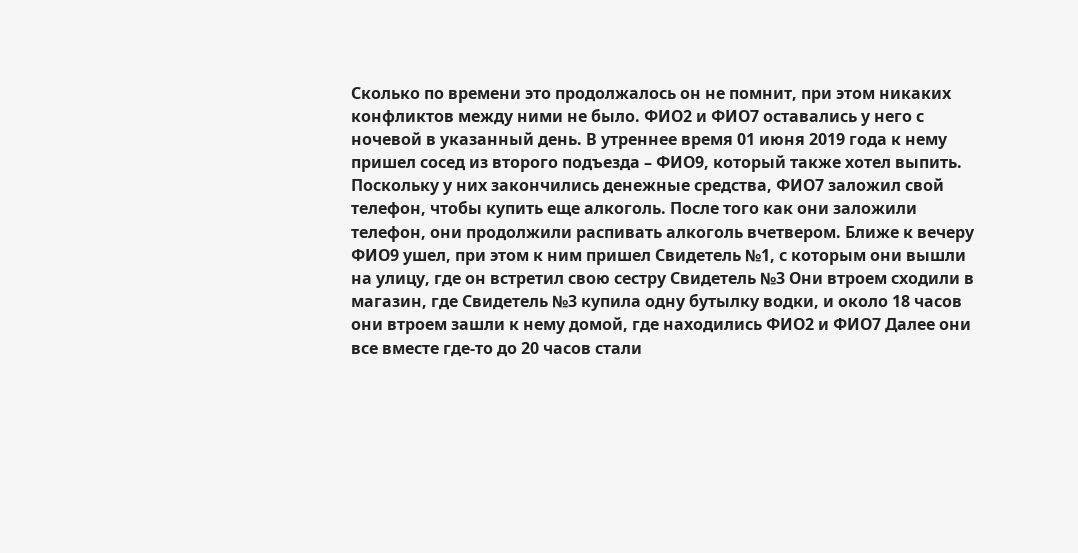Сколько по времени это продолжалось он не помнит, при этом никаких конфликтов между ними не было. ФИО2 и ФИО7 оставались у него с ночевой в указанный день. В утреннее время 01 июня 2019 года к нему пришел сосед из второго подъезда – ФИО9, который также хотел выпить. Поскольку у них закончились денежные средства, ФИО7 заложил свой телефон, чтобы купить еще алкоголь. После того как они заложили телефон, они продолжили распивать алкоголь вчетвером. Ближе к вечеру ФИО9 ушел, при этом к ним пришел Свидетель №1, с которым они вышли на улицу, где он встретил свою сестру Свидетель №3 Они втроем сходили в магазин, где Свидетель №3 купила одну бутылку водки, и около 18 часов они втроем зашли к нему домой, где находились ФИО2 и ФИО7 Далее они все вместе где-то до 20 часов стали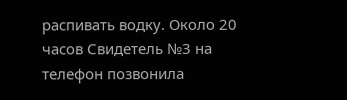распивать водку. Около 20 часов Свидетель №3 на телефон позвонила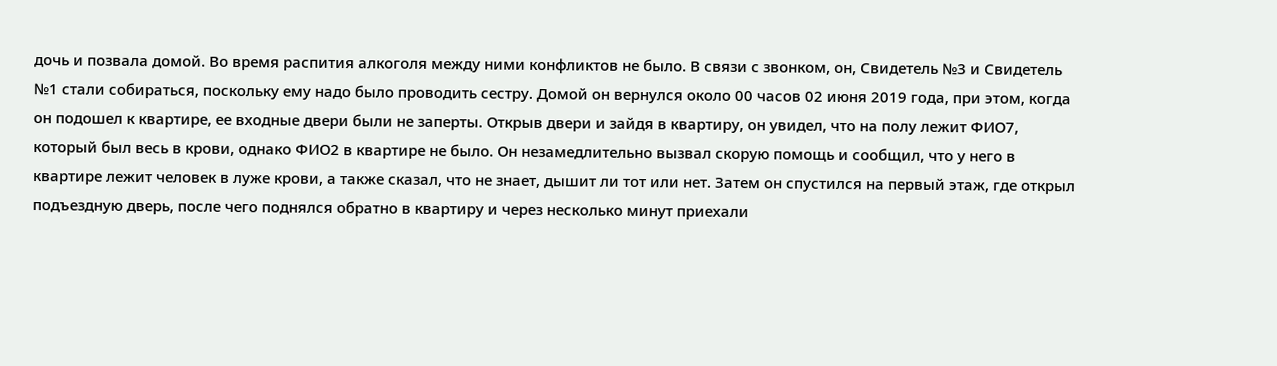дочь и позвала домой. Во время распития алкоголя между ними конфликтов не было. В связи с звонком, он, Свидетель №3 и Свидетель №1 стали собираться, поскольку ему надо было проводить сестру. Домой он вернулся около 00 часов 02 июня 2019 года, при этом, когда он подошел к квартире, ее входные двери были не заперты. Открыв двери и зайдя в квартиру, он увидел, что на полу лежит ФИО7, который был весь в крови, однако ФИО2 в квартире не было. Он незамедлительно вызвал скорую помощь и сообщил, что у него в квартире лежит человек в луже крови, а также сказал, что не знает, дышит ли тот или нет. Затем он спустился на первый этаж, где открыл подъездную дверь, после чего поднялся обратно в квартиру и через несколько минут приехали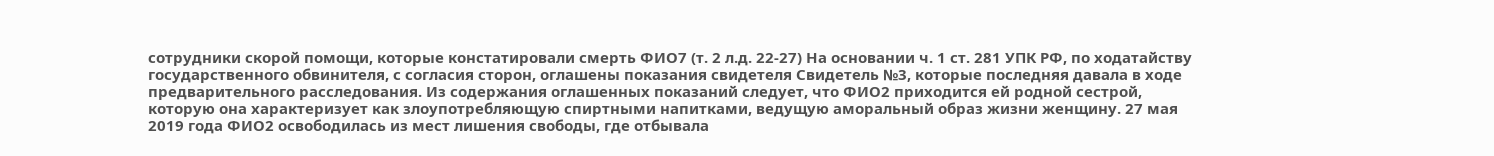сотрудники скорой помощи, которые констатировали смерть ФИО7 (т. 2 л.д. 22-27) На основании ч. 1 ст. 281 УПК РФ, по ходатайству государственного обвинителя, с согласия сторон, оглашены показания свидетеля Свидетель №3, которые последняя давала в ходе предварительного расследования. Из содержания оглашенных показаний следует, что ФИО2 приходится ей родной сестрой, которую она характеризует как злоупотребляющую спиртными напитками, ведущую аморальный образ жизни женщину. 27 мая 2019 года ФИО2 освободилась из мест лишения свободы, где отбывала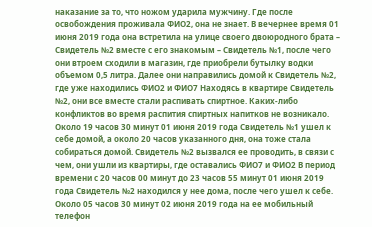наказание за то, что ножом ударила мужчину. Где после освобождения проживала ФИО2, она не знает. В вечернее время 01 июня 2019 года она встретила на улице своего двоюродного брата – Свидетель №2 вместе с его знакомым – Свидетель №1, после чего они втроем сходили в магазин, где приобрели бутылку водки объемом 0,5 литра. Далее они направились домой к Свидетель №2, где уже находились ФИО2 и ФИО7 Находясь в квартире Свидетель №2, они все вместе стали распивать спиртное. Каких-либо конфликтов во время распития спиртных напитков не возникало. Около 19 часов 30 минут 01 июня 2019 года Свидетель №1 ушел к себе домой, а около 20 часов указанного дня, она тоже стала собираться домой. Свидетель №2 вызвался ее проводить, в связи с чем, они ушли из квартиры, где оставались ФИО7 и ФИО2 В период времени с 20 часов 00 минут до 23 часов 55 минут 01 июня 2019 года Свидетель №2 находился у нее дома, после чего ушел к себе. Около 05 часов 30 минут 02 июня 2019 года на ее мобильный телефон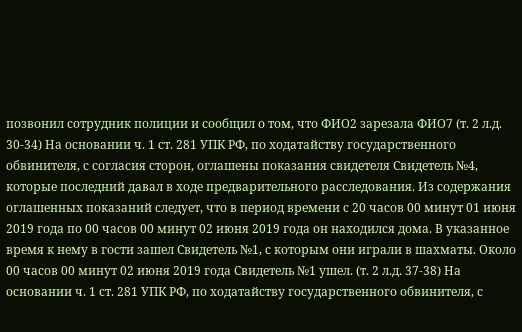позвонил сотрудник полиции и сообщил о том, что ФИО2 зарезала ФИО7 (т. 2 л.д. 30-34) На основании ч. 1 ст. 281 УПК РФ, по ходатайству государственного обвинителя, с согласия сторон, оглашены показания свидетеля Свидетель №4, которые последний давал в ходе предварительного расследования. Из содержания оглашенных показаний следует, что в период времени с 20 часов 00 минут 01 июня 2019 года по 00 часов 00 минут 02 июня 2019 года он находился дома. В указанное время к нему в гости зашел Свидетель №1, с которым они играли в шахматы. Около 00 часов 00 минут 02 июня 2019 года Свидетель №1 ушел. (т. 2 л.д. 37-38) На основании ч. 1 ст. 281 УПК РФ, по ходатайству государственного обвинителя, с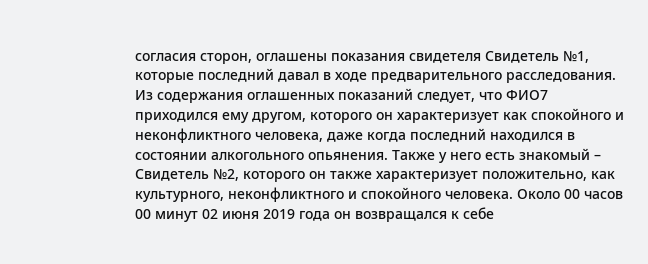согласия сторон, оглашены показания свидетеля Свидетель №1, которые последний давал в ходе предварительного расследования. Из содержания оглашенных показаний следует, что ФИО7 приходился ему другом, которого он характеризует как спокойного и неконфликтного человека, даже когда последний находился в состоянии алкогольного опьянения. Также у него есть знакомый – Свидетель №2, которого он также характеризует положительно, как культурного, неконфликтного и спокойного человека. Около 00 часов 00 минут 02 июня 2019 года он возвращался к себе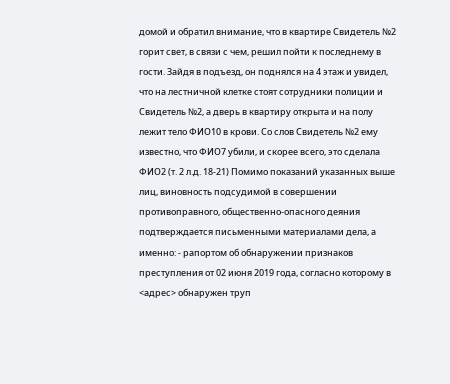домой и обратил внимание, что в квартире Свидетель №2 горит свет, в связи с чем, решил пойти к последнему в гости. Зайдя в подъезд, он поднялся на 4 этаж и увидел, что на лестничной клетке стоят сотрудники полиции и Свидетель №2, а дверь в квартиру открыта и на полу лежит тело ФИО10 в крови. Со слов Свидетель №2 ему известно, что ФИО7 убили, и скорее всего, это сделала ФИО2 (т. 2 л.д. 18-21) Помимо показаний указанных выше лиц, виновность подсудимой в совершении противоправного, общественно-опасного деяния подтверждается письменными материалами дела, а именно: - рапортом об обнаружении признаков преступления от 02 июня 2019 года, согласно которому в <адрес> обнаружен труп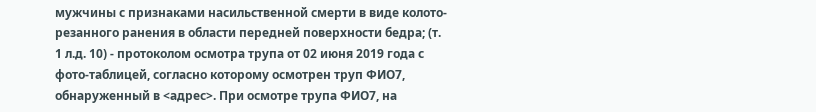мужчины с признаками насильственной смерти в виде колото-резанного ранения в области передней поверхности бедра; (т. 1 л.д. 10) - протоколом осмотра трупа от 02 июня 2019 года с фото-таблицей, согласно которому осмотрен труп ФИО7, обнаруженный в <адрес>. При осмотре трупа ФИО7, на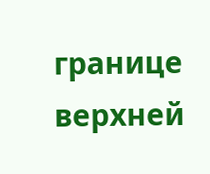границе верхней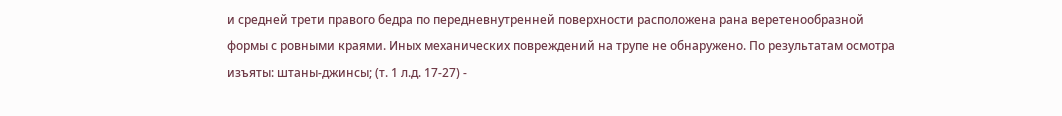и средней трети правого бедра по передневнутренней поверхности расположена рана веретенообразной формы с ровными краями. Иных механических повреждений на трупе не обнаружено. По результатам осмотра изъяты: штаны-джинсы; (т. 1 л.д. 17-27) -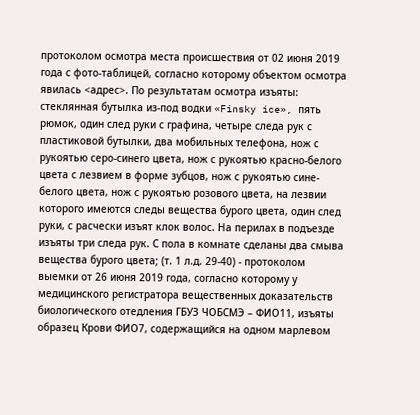протоколом осмотра места происшествия от 02 июня 2019 года с фото-таблицей, согласно которому объектом осмотра явилась <адрес>. По результатам осмотра изъяты: стеклянная бутылка из-под водки «Finsky ice», пять рюмок, один след руки с графина, четыре следа рук с пластиковой бутылки, два мобильных телефона, нож с рукоятью серо-синего цвета, нож с рукоятью красно-белого цвета с лезвием в форме зубцов, нож с рукоятью сине-белого цвета, нож с рукоятью розового цвета, на лезвии которого имеются следы вещества бурого цвета, один след руки, с расчески изъят клок волос. На перилах в подъезде изъяты три следа рук. С пола в комнате сделаны два смыва вещества бурого цвета; (т. 1 л.д. 29-40) - протоколом выемки от 26 июня 2019 года, согласно которому у медицинского регистратора вещественных доказательств биологического отедления ГБУЗ ЧОБСМЭ – ФИО11, изъяты образец Крови ФИО7, содержащийся на одном марлевом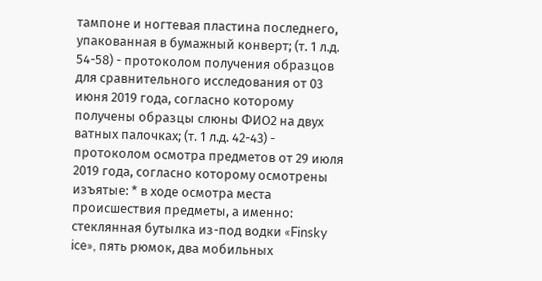тампоне и ногтевая пластина последнего, упакованная в бумажный конверт; (т. 1 л.д. 54-58) - протоколом получения образцов для сравнительного исследования от 03 июня 2019 года, согласно которому получены образцы слюны ФИО2 на двух ватных палочках; (т. 1 л.д. 42-43) - протоколом осмотра предметов от 29 июля 2019 года, согласно которому осмотрены изъятые: * в ходе осмотра места происшествия предметы, а именно: стеклянная бутылка из-под водки «Finsky ice», пять рюмок, два мобильных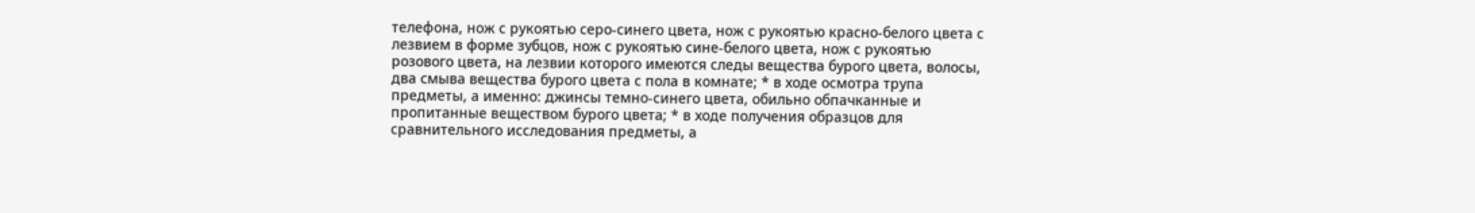телефона, нож с рукоятью серо-синего цвета, нож с рукоятью красно-белого цвета с лезвием в форме зубцов, нож с рукоятью сине-белого цвета, нож с рукоятью розового цвета, на лезвии которого имеются следы вещества бурого цвета, волосы, два смыва вещества бурого цвета с пола в комнате; * в ходе осмотра трупа предметы, а именно: джинсы темно-синего цвета, обильно обпачканные и пропитанные веществом бурого цвета; * в ходе получения образцов для сравнительного исследования предметы, а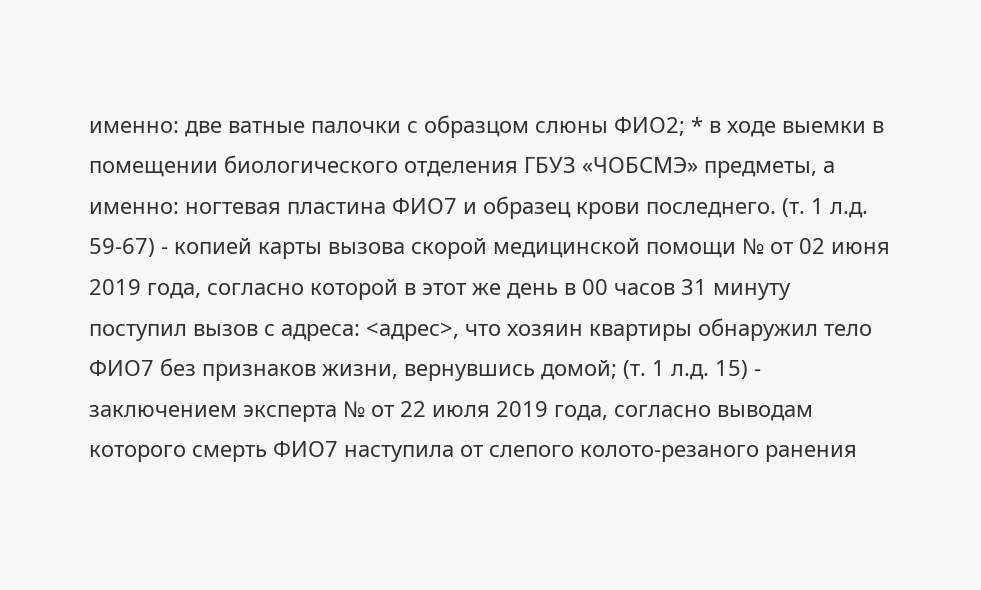именно: две ватные палочки с образцом слюны ФИО2; * в ходе выемки в помещении биологического отделения ГБУЗ «ЧОБСМЭ» предметы, а именно: ногтевая пластина ФИО7 и образец крови последнего. (т. 1 л.д. 59-67) - копией карты вызова скорой медицинской помощи № от 02 июня 2019 года, согласно которой в этот же день в 00 часов 31 минуту поступил вызов с адреса: <адрес>, что хозяин квартиры обнаружил тело ФИО7 без признаков жизни, вернувшись домой; (т. 1 л.д. 15) - заключением эксперта № от 22 июля 2019 года, согласно выводам которого смерть ФИО7 наступила от слепого колото-резаного ранения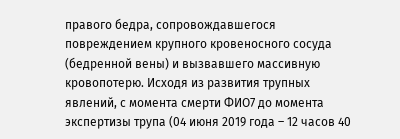правого бедра, сопровождавшегося повреждением крупного кровеносного сосуда (бедренной вены) и вызвавшего массивную кровопотерю. Исходя из развития трупных явлений, с момента смерти ФИО7 до момента экспертизы трупа (04 июня 2019 года – 12 часов 40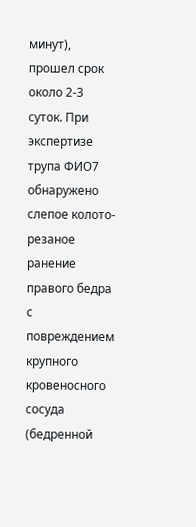минут), прошел срок около 2-3 суток. При экспертизе трупа ФИО7 обнаружено слепое колото-резаное ранение правого бедра с повреждением крупного кровеносного сосуда (бедренной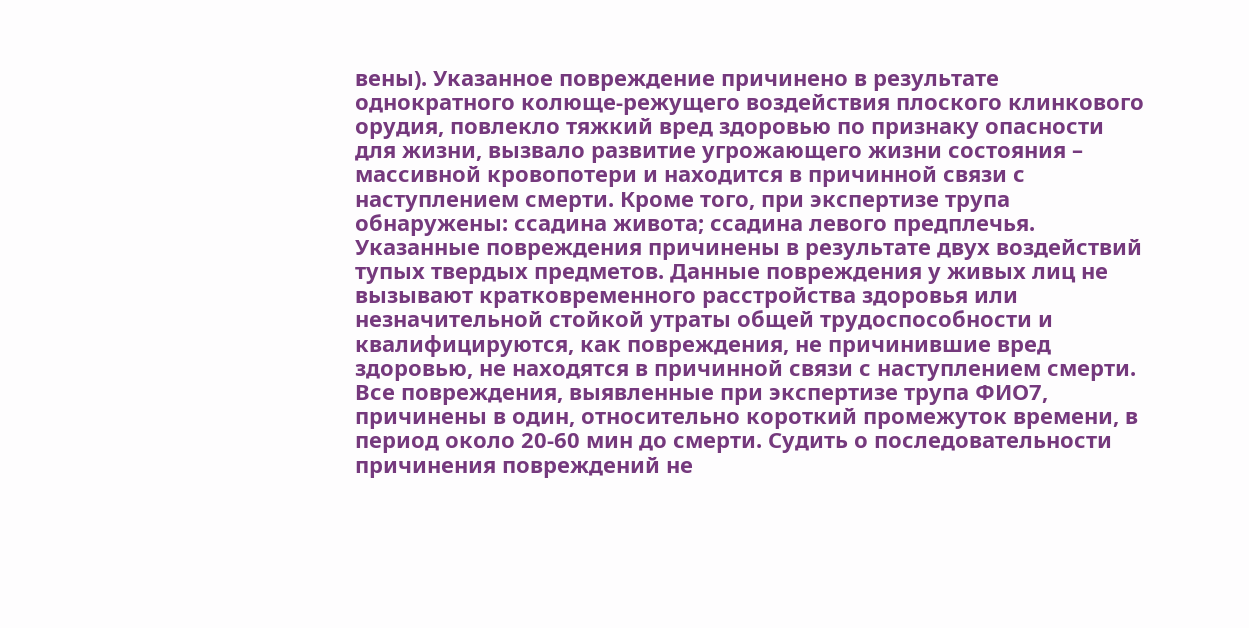вены). Указанное повреждение причинено в результате однократного колюще-режущего воздействия плоского клинкового орудия, повлекло тяжкий вред здоровью по признаку опасности для жизни, вызвало развитие угрожающего жизни состояния – массивной кровопотери и находится в причинной связи с наступлением смерти. Кроме того, при экспертизе трупа обнаружены: ссадина живота; ссадина левого предплечья. Указанные повреждения причинены в результате двух воздействий тупых твердых предметов. Данные повреждения у живых лиц не вызывают кратковременного расстройства здоровья или незначительной стойкой утраты общей трудоспособности и квалифицируются, как повреждения, не причинившие вред здоровью, не находятся в причинной связи с наступлением смерти. Все повреждения, выявленные при экспертизе трупа ФИО7, причинены в один, относительно короткий промежуток времени, в период около 20-60 мин до смерти. Судить о последовательности причинения повреждений не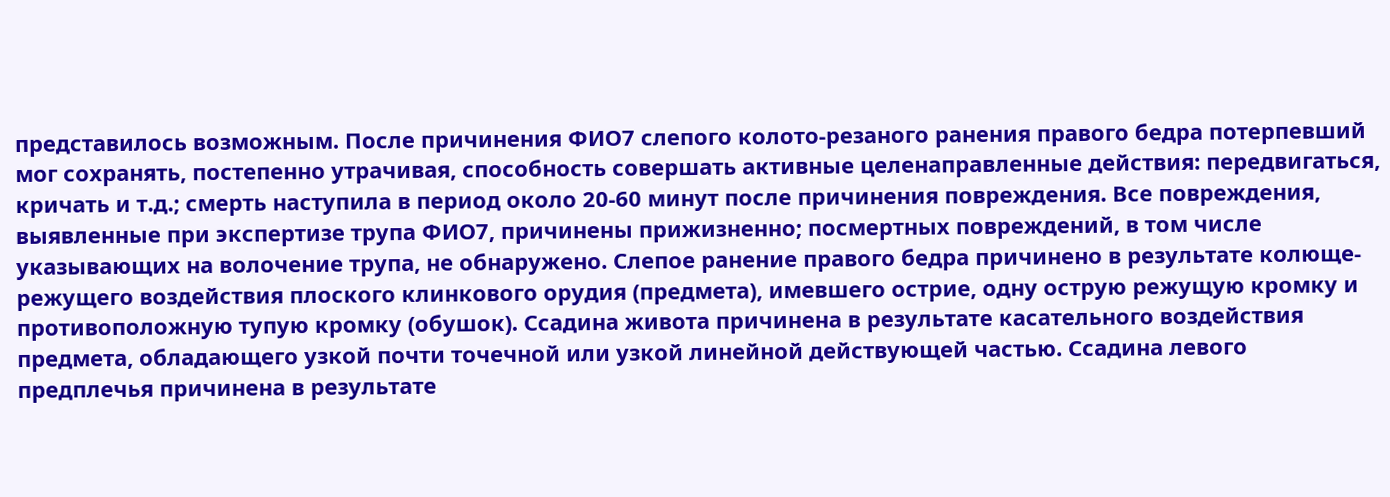представилось возможным. После причинения ФИО7 слепого колото-резаного ранения правого бедра потерпевший мог сохранять, постепенно утрачивая, способность совершать активные целенаправленные действия: передвигаться, кричать и т.д.; смерть наступила в период около 20-60 минут после причинения повреждения. Все повреждения, выявленные при экспертизе трупа ФИО7, причинены прижизненно; посмертных повреждений, в том числе указывающих на волочение трупа, не обнаружено. Слепое ранение правого бедра причинено в результате колюще-режущего воздействия плоского клинкового орудия (предмета), имевшего острие, одну острую режущую кромку и противоположную тупую кромку (обушок). Ссадина живота причинена в результате касательного воздействия предмета, обладающего узкой почти точечной или узкой линейной действующей частью. Ссадина левого предплечья причинена в результате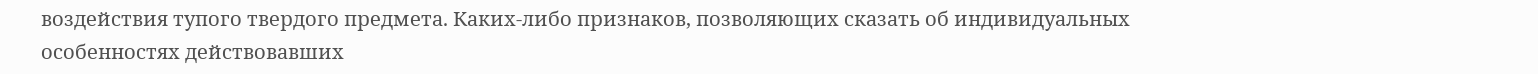воздействия тупого твердого предмета. Каких-либо признаков, позволяющих сказать об индивидуальных особенностях действовавших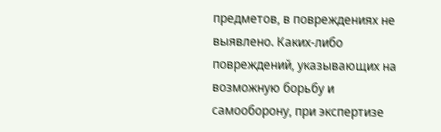предметов, в повреждениях не выявлено. Каких-либо повреждений, указывающих на возможную борьбу и самооборону, при экспертизе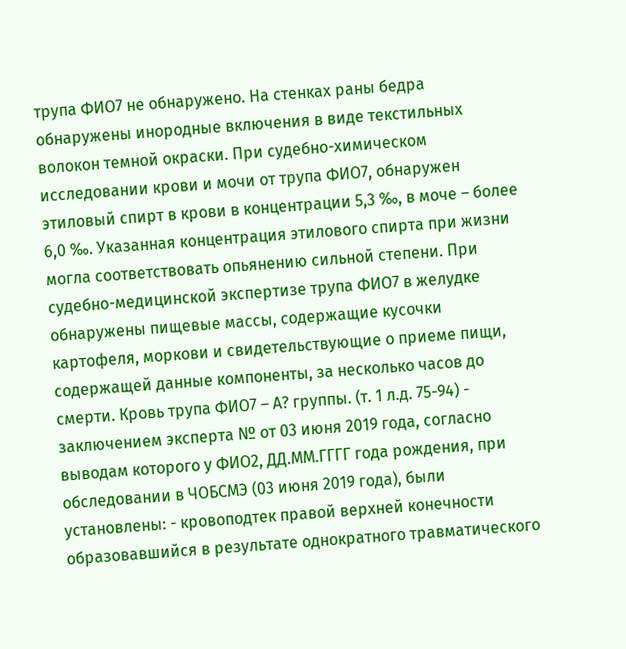трупа ФИО7 не обнаружено. На стенках раны бедра обнаружены инородные включения в виде текстильных волокон темной окраски. При судебно-химическом исследовании крови и мочи от трупа ФИО7, обнаружен этиловый спирт в крови в концентрации 5,3 ‰, в моче – более 6,0 ‰. Указанная концентрация этилового спирта при жизни могла соответствовать опьянению сильной степени. При судебно-медицинской экспертизе трупа ФИО7 в желудке обнаружены пищевые массы, содержащие кусочки картофеля, моркови и свидетельствующие о приеме пищи, содержащей данные компоненты, за несколько часов до смерти. Кровь трупа ФИО7 – А? группы. (т. 1 л.д. 75-94) - заключением эксперта № от 03 июня 2019 года, согласно выводам которого у ФИО2, ДД.ММ.ГГГГ года рождения, при обследовании в ЧОБСМЭ (03 июня 2019 года), были установлены: - кровоподтек правой верхней конечности образовавшийся в результате однократного травматического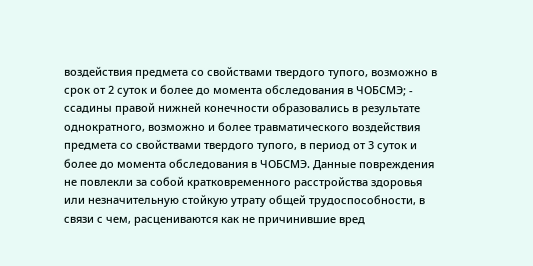воздействия предмета со свойствами твердого тупого, возможно в срок от 2 суток и более до момента обследования в ЧОБСМЭ; - ссадины правой нижней конечности образовались в результате однократного, возможно и более травматического воздействия предмета со свойствами твердого тупого, в период от 3 суток и более до момента обследования в ЧОБСМЭ. Данные повреждения не повлекли за собой кратковременного расстройства здоровья или незначительную стойкую утрату общей трудоспособности, в связи с чем, расцениваются как не причинившие вред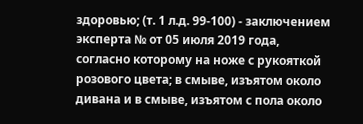здоровью; (т. 1 л.д. 99-100) - заключением эксперта № от 05 июля 2019 года, согласно которому на ноже с рукояткой розового цвета; в смыве, изъятом около дивана и в смыве, изъятом с пола около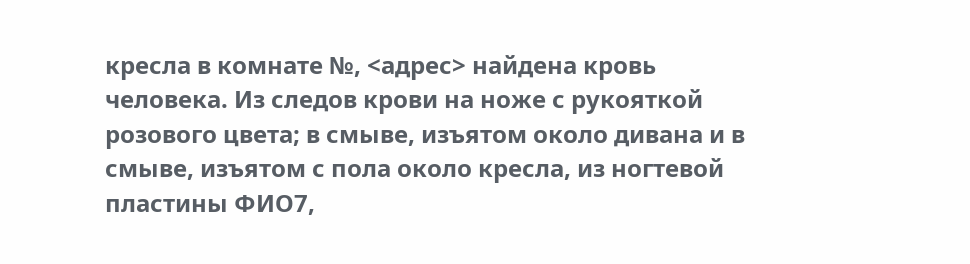кресла в комнате №, <адрес> найдена кровь человека. Из следов крови на ноже с рукояткой розового цвета; в смыве, изъятом около дивана и в смыве, изъятом с пола около кресла, из ногтевой пластины ФИО7,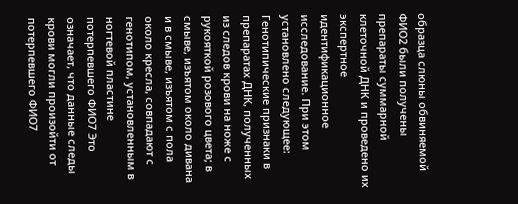образца слюны обвиняемой ФИО2 были получены препараты суммарной клеточной ДНК и проведено их экспертное идентификационное исследование. При этом установлено следующее: Генотипические признаки в препаратах ДНК, полученных из следов крови на ноже с рукояткой розового цвета; в смыве, изъятом около дивана и в смыве, изъятом с пола около кресла, совпадают с генотипом, установленным в ногтевой пластине потерпевшего ФИО7 Это означает, что данные следы крови могли произойти от потерпевшего ФИО7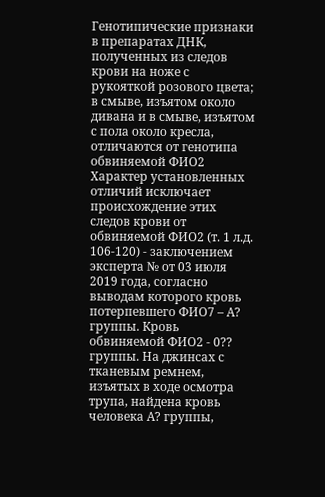Генотипические признаки в препаратах ДНК, полученных из следов крови на ноже с рукояткой розового цвета; в смыве, изъятом около дивана и в смыве, изъятом с пола около кресла, отличаются от генотипа обвиняемой ФИО2 Характер установленных отличий исключает происхождение этих следов крови от обвиняемой ФИО2 (т. 1 л.д. 106-120) - заключением эксперта № от 03 июля 2019 года, согласно выводам которого кровь потерпевшего ФИО7 – А? группы. Кровь обвиняемой ФИО2 - 0?? группы. На джинсах с тканевым ремнем, изъятых в ходе осмотра трупа, найдена кровь человека А? группы,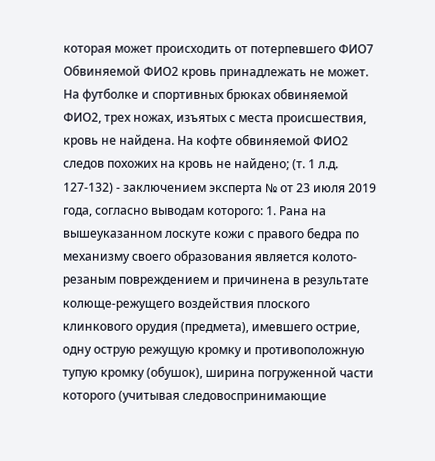которая может происходить от потерпевшего ФИО7 Обвиняемой ФИО2 кровь принадлежать не может. На футболке и спортивных брюках обвиняемой ФИО2, трех ножах, изъятых с места происшествия, кровь не найдена. На кофте обвиняемой ФИО2 следов похожих на кровь не найдено; (т. 1 л.д. 127-132) - заключением эксперта № от 23 июля 2019 года, согласно выводам которого: 1. Рана на вышеуказанном лоскуте кожи с правого бедра по механизму своего образования является колото-резаным повреждением и причинена в результате колюще-режущего воздействия плоского клинкового орудия (предмета), имевшего острие, одну острую режущую кромку и противоположную тупую кромку (обушок), ширина погруженной части которого (учитывая следовоспринимающие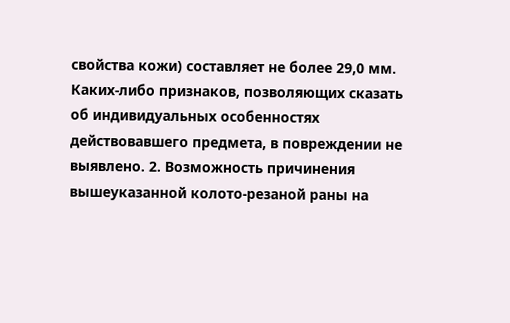свойства кожи) составляет не более 29,0 мм. Каких-либо признаков, позволяющих сказать об индивидуальных особенностях действовавшего предмета, в повреждении не выявлено. 2. Возможность причинения вышеуказанной колото-резаной раны на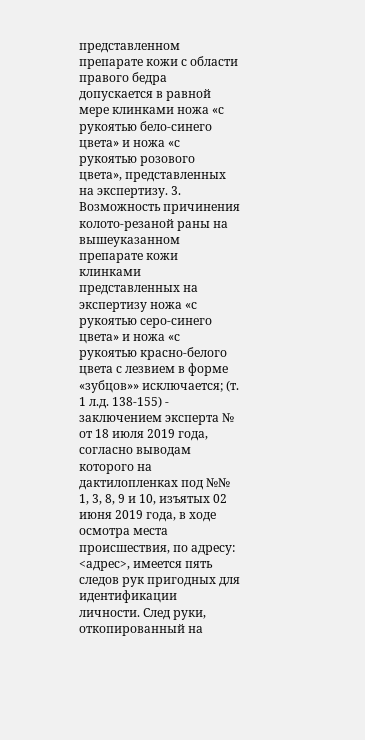представленном препарате кожи с области правого бедра допускается в равной мере клинками ножа «с рукоятью бело-синего цвета» и ножа «с рукоятью розового цвета», представленных на экспертизу. 3. Возможность причинения колото-резаной раны на вышеуказанном препарате кожи клинками представленных на экспертизу ножа «с рукоятью серо-синего цвета» и ножа «с рукоятью красно-белого цвета с лезвием в форме «зубцов»» исключается; (т. 1 л.д. 138-155) - заключением эксперта № от 18 июля 2019 года, согласно выводам которого на дактилопленках под №№ 1, 3, 8, 9 и 10, изъятых 02 июня 2019 года, в ходе осмотра места происшествия, по адресу: <адрес>, имеется пять следов рук пригодных для идентификации личности. След руки, откопированный на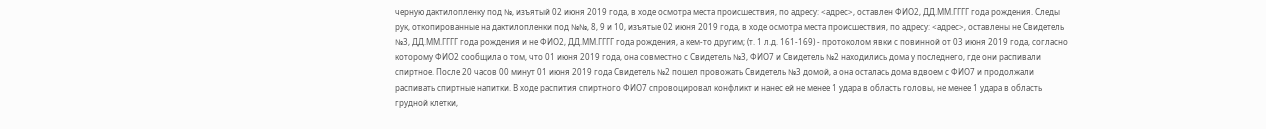черную дактилопленку под №, изъятый 02 июня 2019 года, в ходе осмотра места происшествия, по адресу: <адрес>, оставлен ФИО2, ДД.ММ.ГГГГ года рождения. Следы рук, откопированные на дактилопленки под №№, 8, 9 и 10, изъятые 02 июня 2019 года, в ходе осмотра места происшествия, по адресу: <адрес>, оставлены не Свидетель №3, ДД.ММ.ГГГГ года рождения и не ФИО2, ДД.ММ.ГГГГ года рождения, а кем-то другим; (т. 1 л.д. 161-169) - протоколом явки с повинной от 03 июня 2019 года, согласно которому ФИО2 сообщила о том, что 01 июня 2019 года, она совместно с Свидетель №3, ФИО7 и Свидетель №2 находились дома у последнего, где они распивали спиртное. После 20 часов 00 минут 01 июня 2019 года Свидетель №2 пошел провожать Свидетель №3 домой, а она осталась дома вдвоем с ФИО7 и продолжали распивать спиртные напитки. В ходе распития спиртного ФИО7 спровоцировал конфликт и нанес ей не менее 1 удара в область головы, не менее 1 удара в область грудной клетки,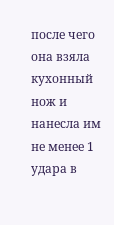после чего она взяла кухонный нож и нанесла им не менее 1 удара в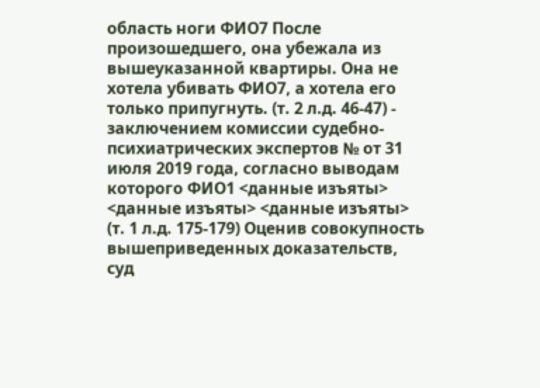область ноги ФИО7 После произошедшего, она убежала из вышеуказанной квартиры. Она не хотела убивать ФИО7, а хотела его только припугнуть. (т. 2 л.д. 46-47) - заключением комиссии судебно-психиатрических экспертов № от 31 июля 2019 года, согласно выводам которого ФИО1 <данные изъяты> <данные изъяты> <данные изъяты> (т. 1 л.д. 175-179) Оценив совокупность вышеприведенных доказательств, суд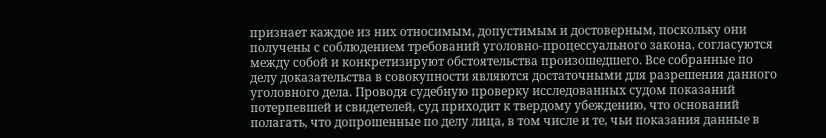признает каждое из них относимым, допустимым и достоверным, поскольку они получены с соблюдением требований уголовно-процессуального закона, согласуются между собой и конкретизируют обстоятельства произошедшего. Все собранные по делу доказательства в совокупности являются достаточными для разрешения данного уголовного дела. Проводя судебную проверку исследованных судом показаний потерпевшей и свидетелей, суд приходит к твердому убеждению, что оснований полагать, что допрошенные по делу лица, в том числе и те, чьи показания данные в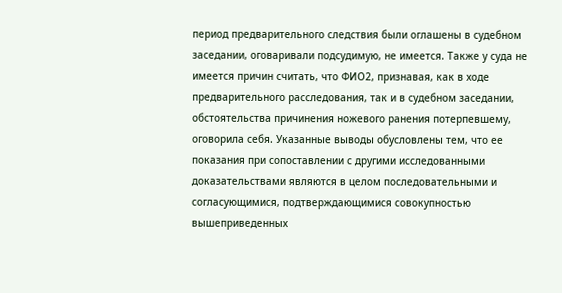период предварительного следствия были оглашены в судебном заседании, оговаривали подсудимую, не имеется. Также у суда не имеется причин считать, что ФИО2, признавая, как в ходе предварительного расследования, так и в судебном заседании, обстоятельства причинения ножевого ранения потерпевшему, оговорила себя. Указанные выводы обусловлены тем, что ее показания при сопоставлении с другими исследованными доказательствами являются в целом последовательными и согласующимися, подтверждающимися совокупностью вышеприведенных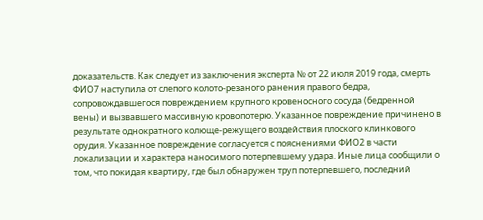доказательств. Как следует из заключения эксперта № от 22 июля 2019 года, смерть ФИО7 наступила от слепого колото-резаного ранения правого бедра, сопровождавшегося повреждением крупного кровеносного сосуда (бедренной вены) и вызвавшего массивную кровопотерю. Указанное повреждение причинено в результате однократного колюще-режущего воздействия плоского клинкового орудия. Указанное повреждение согласуется с пояснениями ФИО2 в части локализации и характера наносимого потерпевшему удара. Иные лица сообщили о том, что покидая квартиру, где был обнаружен труп потерпевшего, последний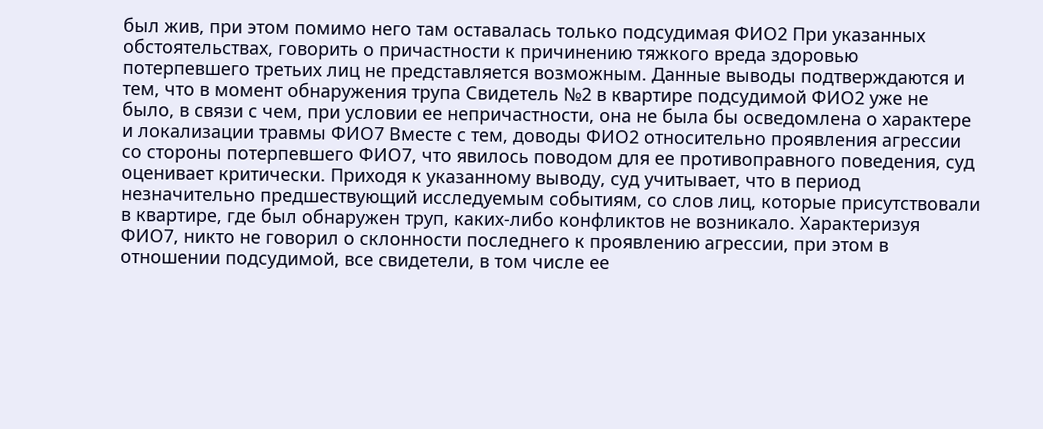был жив, при этом помимо него там оставалась только подсудимая ФИО2 При указанных обстоятельствах, говорить о причастности к причинению тяжкого вреда здоровью потерпевшего третьих лиц не представляется возможным. Данные выводы подтверждаются и тем, что в момент обнаружения трупа Свидетель №2 в квартире подсудимой ФИО2 уже не было, в связи с чем, при условии ее непричастности, она не была бы осведомлена о характере и локализации травмы ФИО7 Вместе с тем, доводы ФИО2 относительно проявления агрессии со стороны потерпевшего ФИО7, что явилось поводом для ее противоправного поведения, суд оценивает критически. Приходя к указанному выводу, суд учитывает, что в период незначительно предшествующий исследуемым событиям, со слов лиц, которые присутствовали в квартире, где был обнаружен труп, каких-либо конфликтов не возникало. Характеризуя ФИО7, никто не говорил о склонности последнего к проявлению агрессии, при этом в отношении подсудимой, все свидетели, в том числе ее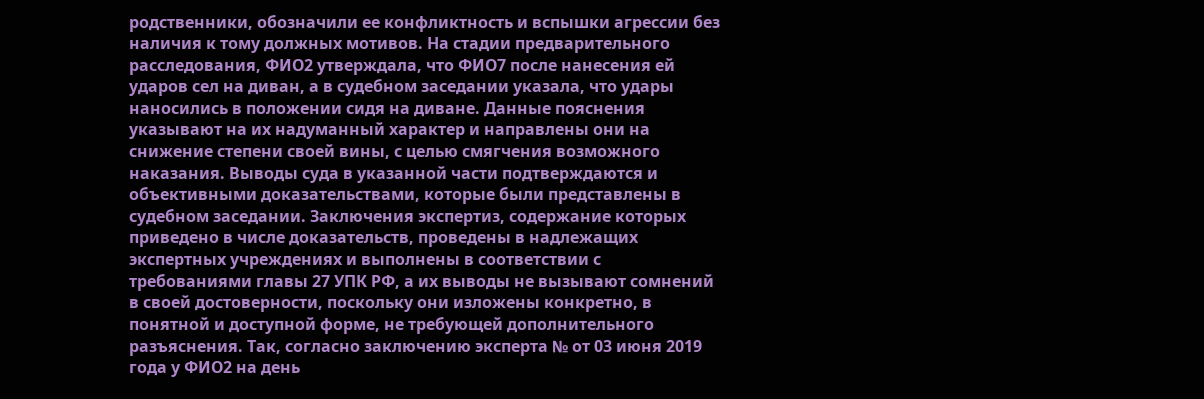родственники, обозначили ее конфликтность и вспышки агрессии без наличия к тому должных мотивов. На стадии предварительного расследования, ФИО2 утверждала, что ФИО7 после нанесения ей ударов сел на диван, а в судебном заседании указала, что удары наносились в положении сидя на диване. Данные пояснения указывают на их надуманный характер и направлены они на снижение степени своей вины, с целью смягчения возможного наказания. Выводы суда в указанной части подтверждаются и объективными доказательствами, которые были представлены в судебном заседании. Заключения экспертиз, содержание которых приведено в числе доказательств, проведены в надлежащих экспертных учреждениях и выполнены в соответствии с требованиями главы 27 УПК РФ, а их выводы не вызывают сомнений в своей достоверности, поскольку они изложены конкретно, в понятной и доступной форме, не требующей дополнительного разъяснения. Так, согласно заключению эксперта № от 03 июня 2019 года у ФИО2 на день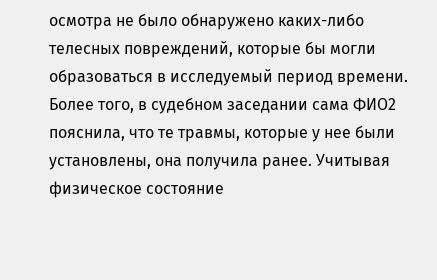осмотра не было обнаружено каких-либо телесных повреждений, которые бы могли образоваться в исследуемый период времени. Более того, в судебном заседании сама ФИО2 пояснила, что те травмы, которые у нее были установлены, она получила ранее. Учитывая физическое состояние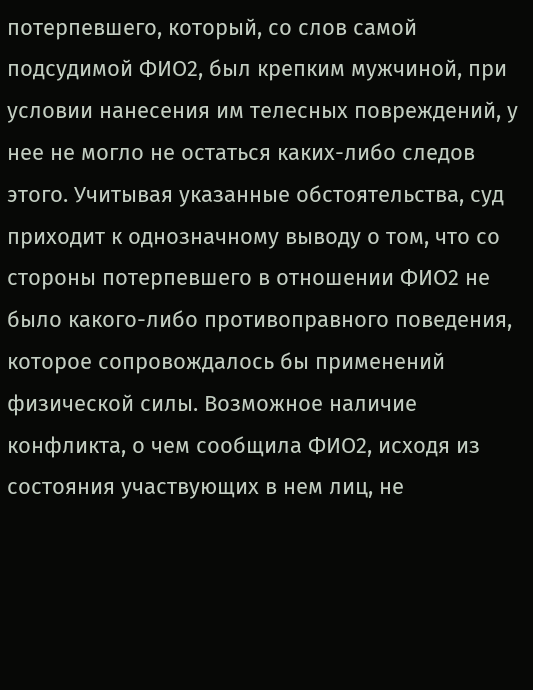потерпевшего, который, со слов самой подсудимой ФИО2, был крепким мужчиной, при условии нанесения им телесных повреждений, у нее не могло не остаться каких-либо следов этого. Учитывая указанные обстоятельства, суд приходит к однозначному выводу о том, что со стороны потерпевшего в отношении ФИО2 не было какого-либо противоправного поведения, которое сопровождалось бы применений физической силы. Возможное наличие конфликта, о чем сообщила ФИО2, исходя из состояния участвующих в нем лиц, не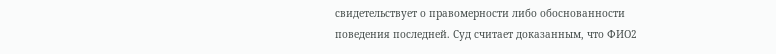свидетельствует о правомерности либо обоснованности поведения последней. Суд считает доказанным, что ФИО2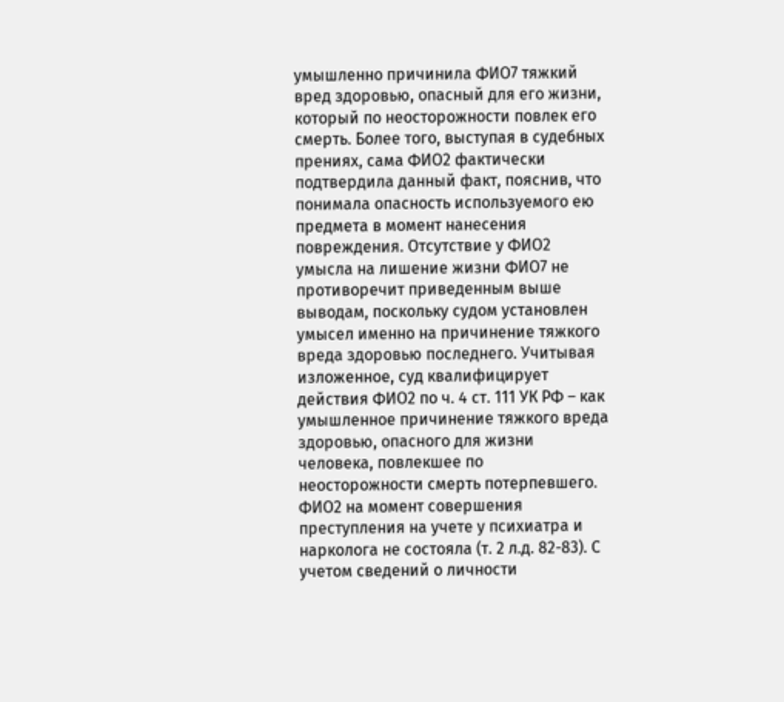умышленно причинила ФИО7 тяжкий вред здоровью, опасный для его жизни, который по неосторожности повлек его смерть. Более того, выступая в судебных прениях, сама ФИО2 фактически подтвердила данный факт, пояснив, что понимала опасность используемого ею предмета в момент нанесения повреждения. Отсутствие у ФИО2 умысла на лишение жизни ФИО7 не противоречит приведенным выше выводам, поскольку судом установлен умысел именно на причинение тяжкого вреда здоровью последнего. Учитывая изложенное, суд квалифицирует действия ФИО2 по ч. 4 ст. 111 УК РФ – как умышленное причинение тяжкого вреда здоровью, опасного для жизни человека, повлекшее по неосторожности смерть потерпевшего. ФИО2 на момент совершения преступления на учете у психиатра и нарколога не состояла (т. 2 л.д. 82-83). С учетом сведений о личности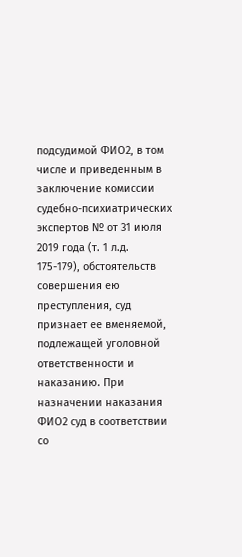подсудимой ФИО2, в том числе и приведенным в заключение комиссии судебно-психиатрических экспертов № от 31 июля 2019 года (т. 1 л.д. 175-179), обстоятельств совершения ею преступления, суд признает ее вменяемой, подлежащей уголовной ответственности и наказанию. При назначении наказания ФИО2 суд в соответствии со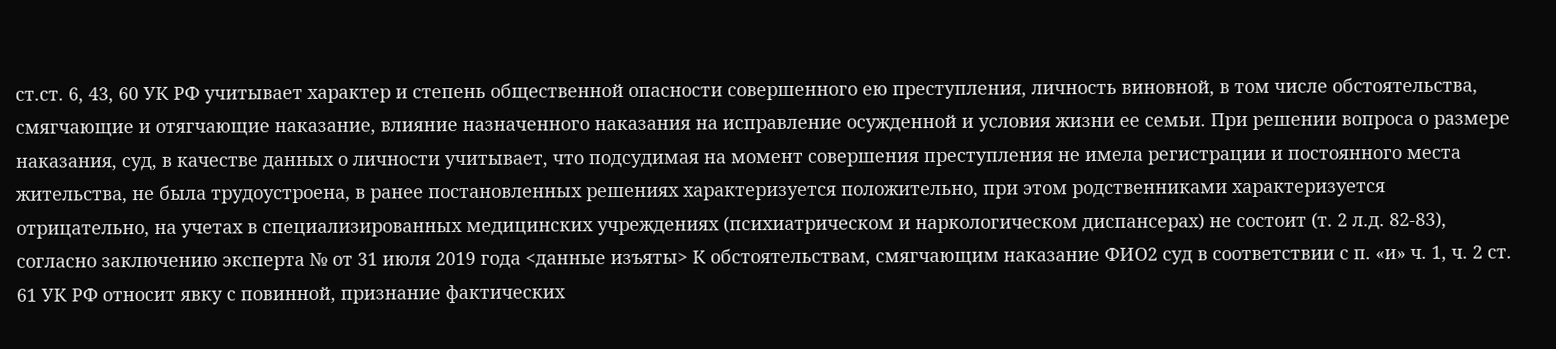ст.ст. 6, 43, 60 УК РФ учитывает характер и степень общественной опасности совершенного ею преступления, личность виновной, в том числе обстоятельства, смягчающие и отягчающие наказание, влияние назначенного наказания на исправление осужденной и условия жизни ее семьи. При решении вопроса о размере наказания, суд, в качестве данных о личности учитывает, что подсудимая на момент совершения преступления не имела регистрации и постоянного места жительства, не была трудоустроена, в ранее постановленных решениях характеризуется положительно, при этом родственниками характеризуется отрицательно, на учетах в специализированных медицинских учреждениях (психиатрическом и наркологическом диспансерах) не состоит (т. 2 л.д. 82-83), согласно заключению эксперта № от 31 июля 2019 года <данные изъяты> К обстоятельствам, смягчающим наказание ФИО2 суд в соответствии с п. «и» ч. 1, ч. 2 ст. 61 УК РФ относит явку с повинной, признание фактических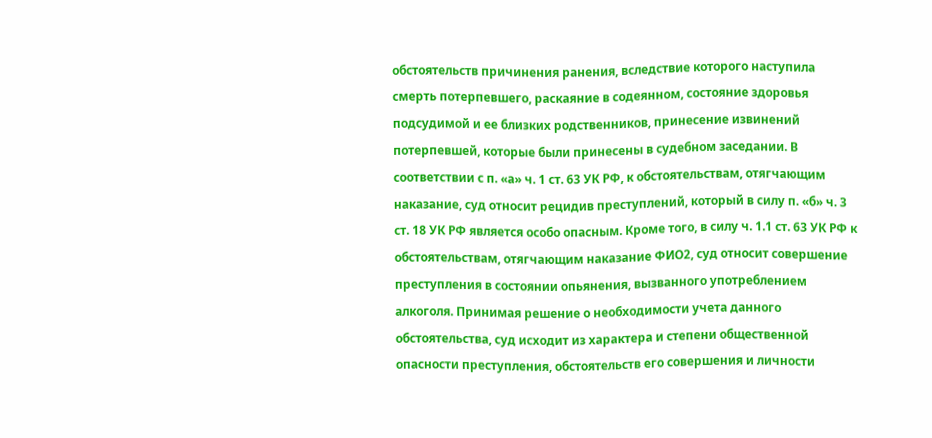обстоятельств причинения ранения, вследствие которого наступила смерть потерпевшего, раскаяние в содеянном, состояние здоровья подсудимой и ее близких родственников, принесение извинений потерпевшей, которые были принесены в судебном заседании. В соответствии с п. «а» ч. 1 ст. 63 УК РФ, к обстоятельствам, отягчающим наказание, суд относит рецидив преступлений, который в силу п. «б» ч. 3 ст. 18 УК РФ является особо опасным. Кроме того, в силу ч. 1.1 ст. 63 УК РФ к обстоятельствам, отягчающим наказание ФИО2, суд относит совершение преступления в состоянии опьянения, вызванного употреблением алкоголя. Принимая решение о необходимости учета данного обстоятельства, суд исходит из характера и степени общественной опасности преступления, обстоятельств его совершения и личности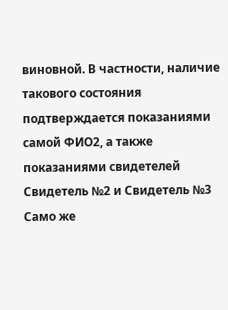виновной. В частности, наличие такового состояния подтверждается показаниями самой ФИО2, а также показаниями свидетелей Свидетель №2 и Свидетель №3 Само же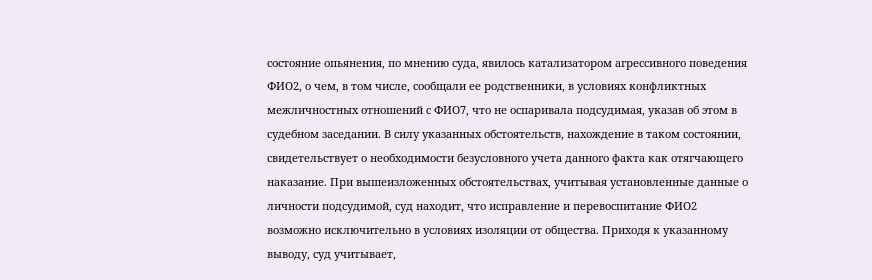состояние опьянения, по мнению суда, явилось катализатором агрессивного поведения ФИО2, о чем, в том числе, сообщали ее родственники, в условиях конфликтных межличностных отношений с ФИО7, что не оспаривала подсудимая, указав об этом в судебном заседании. В силу указанных обстоятельств, нахождение в таком состоянии, свидетельствует о необходимости безусловного учета данного факта как отягчающего наказание. При вышеизложенных обстоятельствах, учитывая установленные данные о личности подсудимой, суд находит, что исправление и перевоспитание ФИО2 возможно исключительно в условиях изоляции от общества. Приходя к указанному выводу, суд учитывает,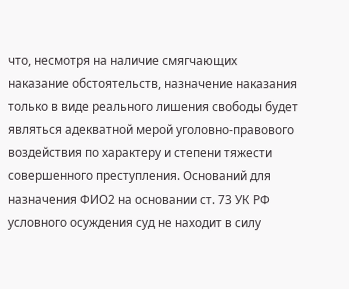что, несмотря на наличие смягчающих наказание обстоятельств, назначение наказания только в виде реального лишения свободы будет являться адекватной мерой уголовно-правового воздействия по характеру и степени тяжести совершенного преступления. Оснований для назначения ФИО2 на основании ст. 73 УК РФ условного осуждения суд не находит в силу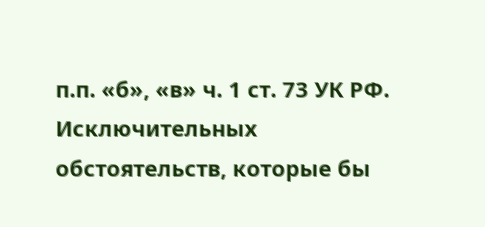п.п. «б», «в» ч. 1 ст. 73 УК РФ. Исключительных обстоятельств, которые бы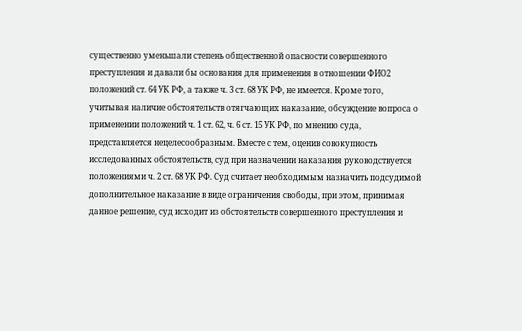существенно уменьшали степень общественной опасности совершенного преступления и давали бы основания для применения в отношении ФИО2 положений ст. 64 УК РФ, а также ч. 3 ст. 68 УК РФ, не имеется. Кроме того, учитывая наличие обстоятельств отягчающих наказание, обсуждение вопроса о применении положений ч. 1 ст. 62, ч. 6 ст. 15 УК РФ, по мнению суда, представляется нецелесообразным. Вместе с тем, оценив совокупность исследованных обстоятельств, суд при назначении наказания руководствуется положениями ч. 2 ст. 68 УК РФ. Суд считает необходимым назначить подсудимой дополнительное наказание в виде ограничения свободы, при этом, принимая данное решение, суд исходит из обстоятельств совершенного преступления и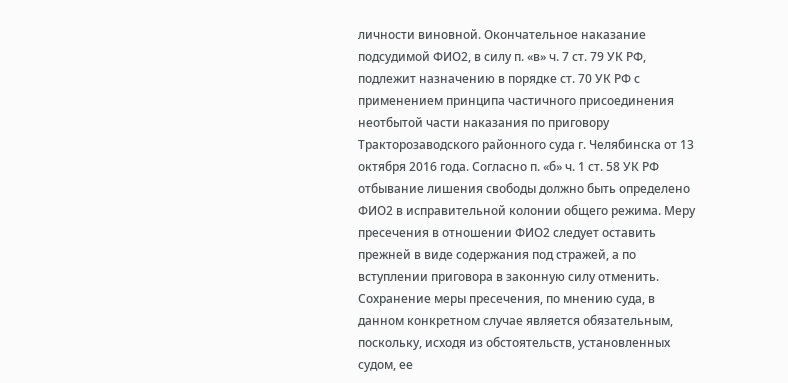личности виновной. Окончательное наказание подсудимой ФИО2, в силу п. «в» ч. 7 ст. 79 УК РФ, подлежит назначению в порядке ст. 70 УК РФ с применением принципа частичного присоединения неотбытой части наказания по приговору Тракторозаводского районного суда г. Челябинска от 13 октября 2016 года. Согласно п. «б» ч. 1 ст. 58 УК РФ отбывание лишения свободы должно быть определено ФИО2 в исправительной колонии общего режима. Меру пресечения в отношении ФИО2 следует оставить прежней в виде содержания под стражей, а по вступлении приговора в законную силу отменить. Сохранение меры пресечения, по мнению суда, в данном конкретном случае является обязательным, поскольку, исходя из обстоятельств, установленных судом, ее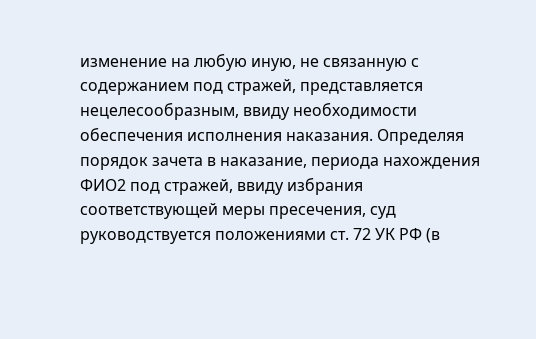изменение на любую иную, не связанную с содержанием под стражей, представляется нецелесообразным, ввиду необходимости обеспечения исполнения наказания. Определяя порядок зачета в наказание, периода нахождения ФИО2 под стражей, ввиду избрания соответствующей меры пресечения, суд руководствуется положениями ст. 72 УК РФ (в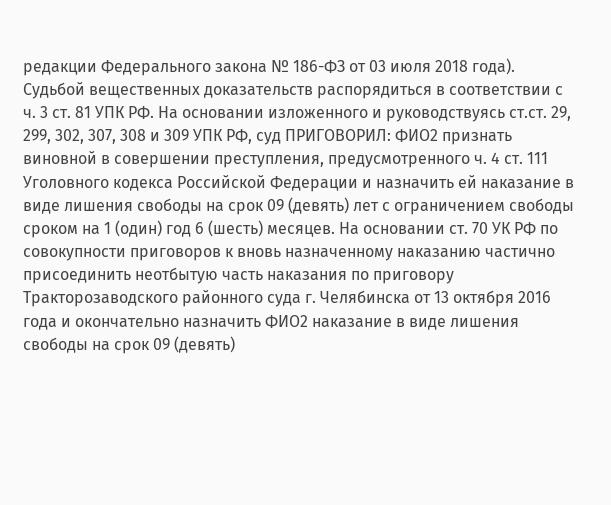редакции Федерального закона № 186-ФЗ от 03 июля 2018 года). Судьбой вещественных доказательств распорядиться в соответствии с ч. 3 ст. 81 УПК РФ. На основании изложенного и руководствуясь ст.ст. 29, 299, 302, 307, 308 и 309 УПК РФ, суд ПРИГОВОРИЛ: ФИО2 признать виновной в совершении преступления, предусмотренного ч. 4 ст. 111 Уголовного кодекса Российской Федерации и назначить ей наказание в виде лишения свободы на срок 09 (девять) лет с ограничением свободы сроком на 1 (один) год 6 (шесть) месяцев. На основании ст. 70 УК РФ по совокупности приговоров к вновь назначенному наказанию частично присоединить неотбытую часть наказания по приговору Тракторозаводского районного суда г. Челябинска от 13 октября 2016 года и окончательно назначить ФИО2 наказание в виде лишения свободы на срок 09 (девять)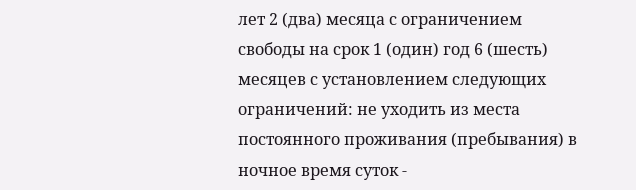лет 2 (два) месяца с ограничением свободы на срок 1 (один) год 6 (шесть) месяцев с установлением следующих ограничений: не уходить из места постоянного проживания (пребывания) в ночное время суток -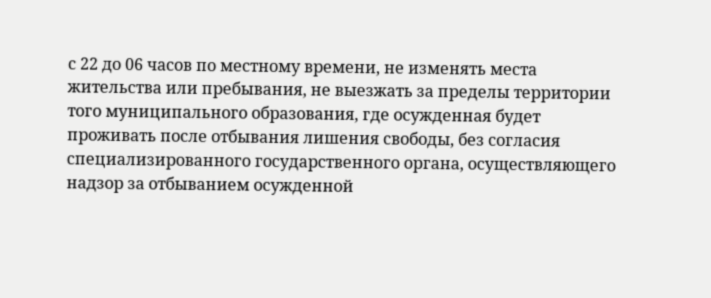с 22 до 06 часов по местному времени, не изменять места жительства или пребывания, не выезжать за пределы территории того муниципального образования, где осужденная будет проживать после отбывания лишения свободы, без согласия специализированного государственного органа, осуществляющего надзор за отбыванием осужденной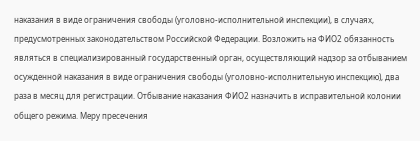наказания в виде ограничения свободы (уголовно-исполнительной инспекции), в случаях, предусмотренных законодательством Российской Федерации. Возложить на ФИО2 обязанность являться в специализированный государственный орган, осуществляющий надзор за отбыванием осужденной наказания в виде ограничения свободы (уголовно-исполнительную инспекцию), два раза в месяц для регистрации. Отбывание наказания ФИО2 назначить в исправительной колонии общего режима. Меру пресечения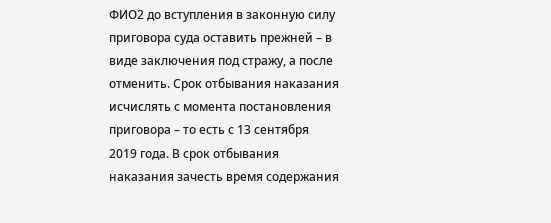ФИО2 до вступления в законную силу приговора суда оставить прежней – в виде заключения под стражу, а после отменить. Срок отбывания наказания исчислять с момента постановления приговора – то есть с 13 сентября 2019 года. В срок отбывания наказания зачесть время содержания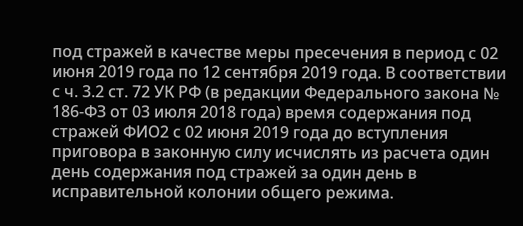под стражей в качестве меры пресечения в период с 02 июня 2019 года по 12 сентября 2019 года. В соответствии с ч. 3.2 ст. 72 УК РФ (в редакции Федерального закона № 186-ФЗ от 03 июля 2018 года) время содержания под стражей ФИО2 с 02 июня 2019 года до вступления приговора в законную силу исчислять из расчета один день содержания под стражей за один день в исправительной колонии общего режима.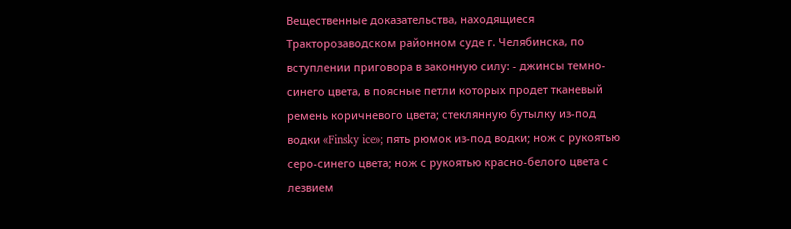Вещественные доказательства, находящиеся Тракторозаводском районном суде г. Челябинска, по вступлении приговора в законную силу: - джинсы темно-синего цвета, в поясные петли которых продет тканевый ремень коричневого цвета; стеклянную бутылку из-под водки «Finsky ice»; пять рюмок из-под водки; нож с рукоятью серо-синего цвета; нож с рукоятью красно-белого цвета с лезвием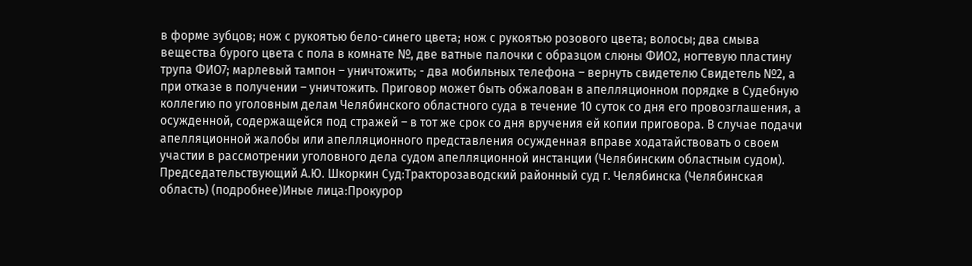в форме зубцов; нож с рукоятью бело-синего цвета; нож с рукоятью розового цвета; волосы; два смыва вещества бурого цвета с пола в комнате №, две ватные палочки с образцом слюны ФИО2, ногтевую пластину трупа ФИО7; марлевый тампон – уничтожить; - два мобильных телефона – вернуть свидетелю Свидетель №2, а при отказе в получении – уничтожить. Приговор может быть обжалован в апелляционном порядке в Судебную коллегию по уголовным делам Челябинского областного суда в течение 10 суток со дня его провозглашения, а осужденной, содержащейся под стражей – в тот же срок со дня вручения ей копии приговора. В случае подачи апелляционной жалобы или апелляционного представления осужденная вправе ходатайствовать о своем участии в рассмотрении уголовного дела судом апелляционной инстанции (Челябинским областным судом). Председательствующий А.Ю. Шкоркин Суд:Тракторозаводский районный суд г. Челябинска (Челябинская область) (подробнее)Иные лица:Прокурор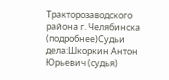Тракторозаводского района г. Челябинска (подробнее)Судьи дела:Шкоркин Антон Юрьевич (судья)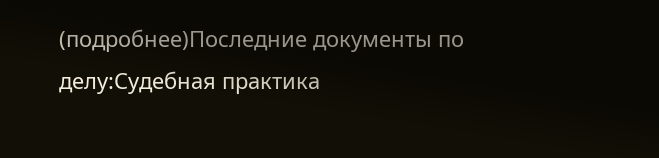(подробнее)Последние документы по делу:Судебная практика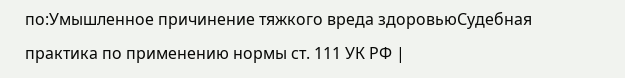по:Умышленное причинение тяжкого вреда здоровьюСудебная практика по применению нормы ст. 111 УК РФ |